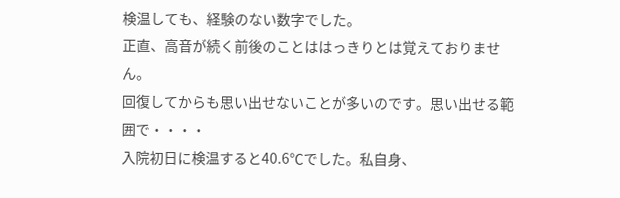検温しても、経験のない数字でした。
正直、高音が続く前後のことははっきりとは覚えておりません。
回復してからも思い出せないことが多いのです。思い出せる範囲で・・・・
入院初日に検温すると40.6℃でした。私自身、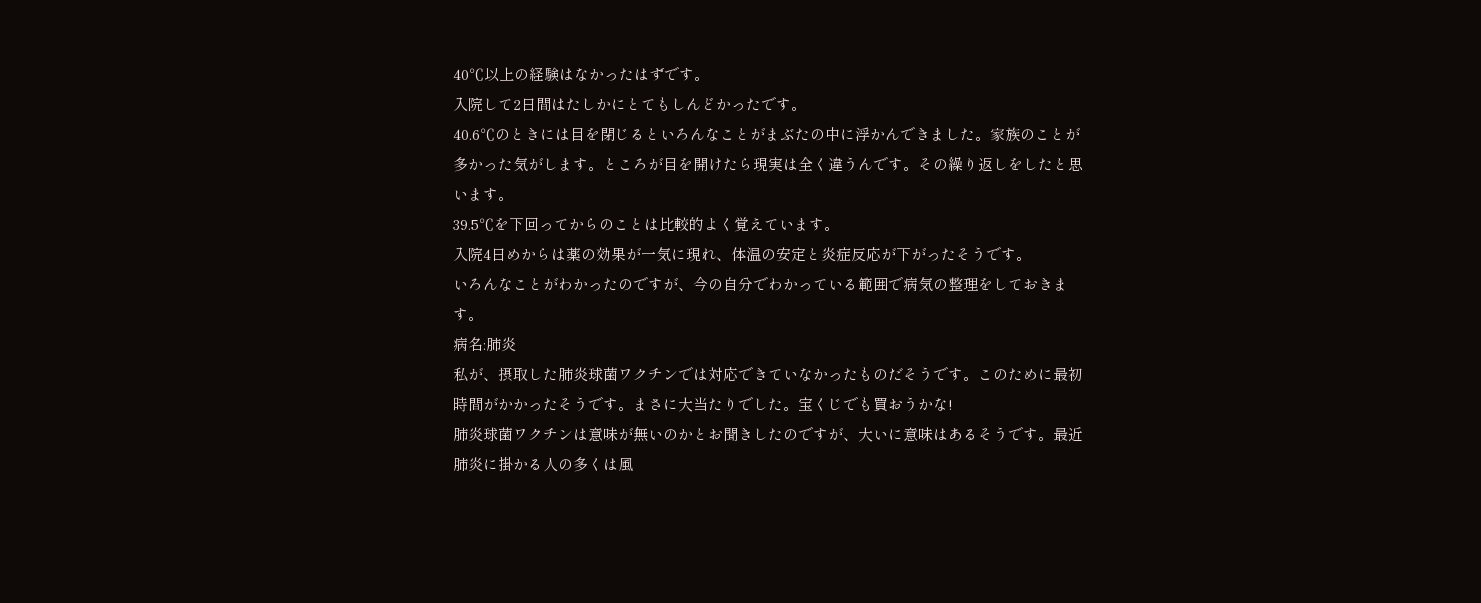40℃以上の経験はなかったはずです。
入院して2日間はたしかにとてもしんどかったです。
40.6℃のときには目を閉じるといろんなことがまぶたの中に浮かんできました。家族のことが多かった気がします。ところが目を開けたら現実は全く違うんです。その繰り返しをしたと思います。
39.5℃を下回ってからのことは比較的よく覚えています。
入院4日めからは薬の効果が一気に現れ、体温の安定と炎症反応が下がったそうです。
いろんなことがわかったのですが、今の自分でわかっている範囲で病気の整理をしておきます。
病名:肺炎
私が、摂取した肺炎球菌ワクチンでは対応できていなかったものだそうです。このために最初時間がかかったそうです。まさに大当たりでした。宝くじでも買おうかな!
肺炎球菌ワクチンは意味が無いのかとお聞きしたのですが、大いに意味はあるそうです。最近肺炎に掛かる人の多くは風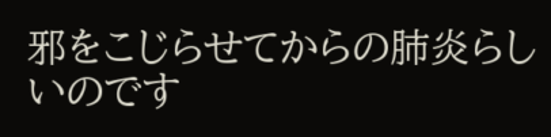邪をこじらせてからの肺炎らしいのです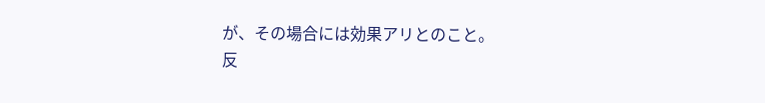が、その場合には効果アリとのこと。
反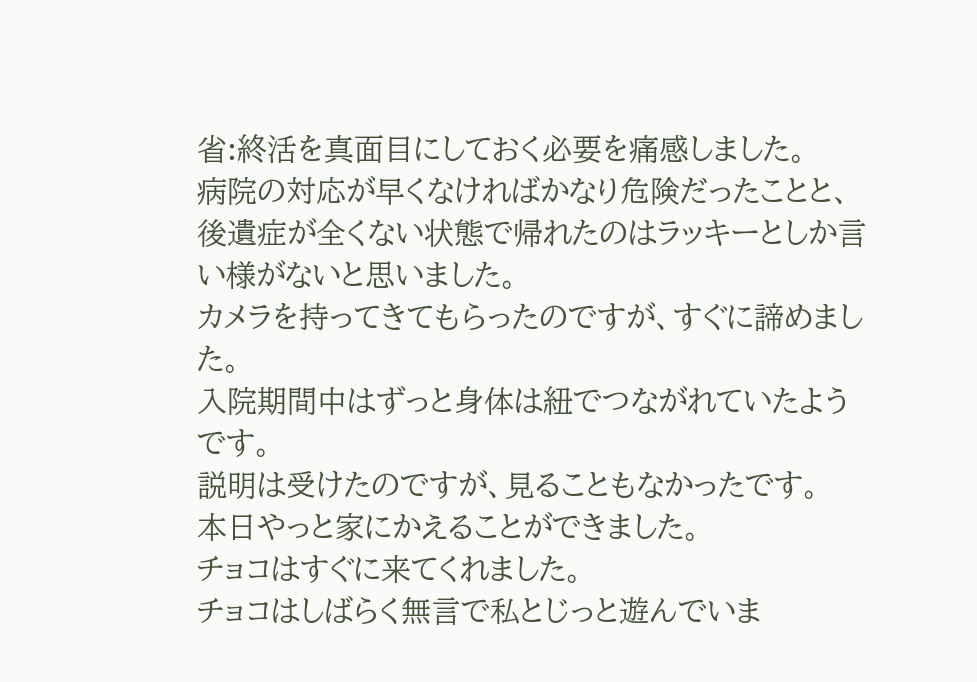省:終活を真面目にしておく必要を痛感しました。
病院の対応が早くなければかなり危険だったことと、後遺症が全くない状態で帰れたのはラッキーとしか言い様がないと思いました。
カメラを持ってきてもらったのですが、すぐに諦めました。
入院期間中はずっと身体は紐でつながれていたようです。
説明は受けたのですが、見ることもなかったです。
本日やっと家にかえることができました。
チョコはすぐに来てくれました。
チョコはしばらく無言で私とじっと遊んでいま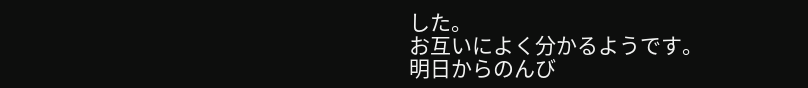した。
お互いによく分かるようです。
明日からのんび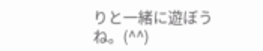りと一緒に遊ぼうね。(^^)